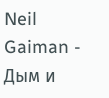Neil Gaiman - Дым и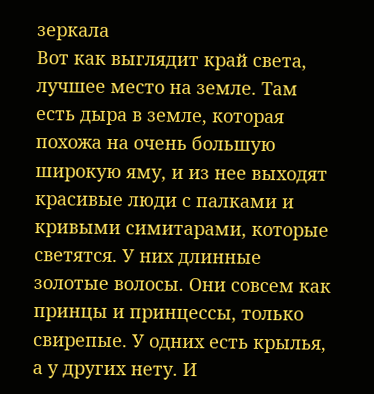зеркала
Вот как выглядит край света, лучшее место на земле. Там есть дыра в земле, которая похожа на очень большую широкую яму, и из нее выходят красивые люди с палками и кривыми симитарами, которые светятся. У них длинные золотые волосы. Они совсем как принцы и принцессы, только свирепые. У одних есть крылья, а у других нету. И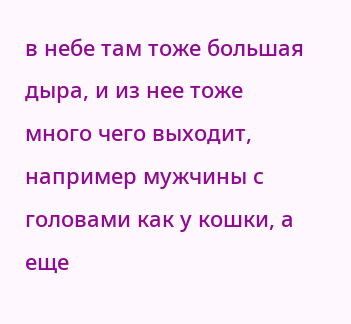в небе там тоже большая дыра, и из нее тоже много чего выходит, например мужчины с головами как у кошки, а еще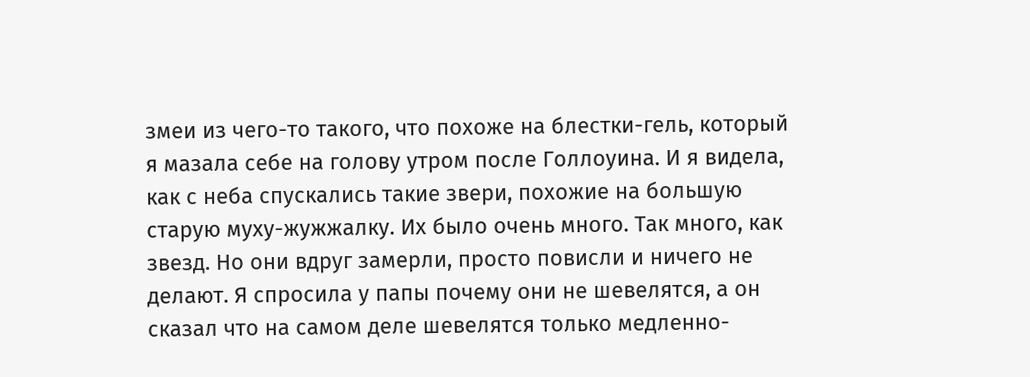змеи из чего-то такого, что похоже на блестки-гель, который я мазала себе на голову утром после Голлоуина. И я видела, как с неба спускались такие звери, похожие на большую старую муху-жужжалку. Их было очень много. Так много, как звезд. Но они вдруг замерли, просто повисли и ничего не делают. Я спросила у папы почему они не шевелятся, а он сказал что на самом деле шевелятся только медленно-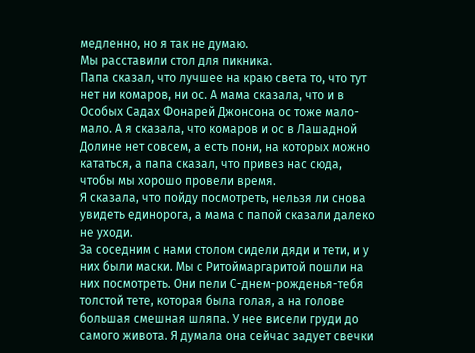медленно, но я так не думаю.
Мы расставили стол для пикника.
Папа сказал, что лучшее на краю света то, что тут нет ни комаров, ни ос. А мама сказала, что и в Особых Садах Фонарей Джонсона ос тоже мало-мало. А я сказала, что комаров и ос в Лашадной Долине нет совсем, а есть пони, на которых можно кататься, а папа сказал, что привез нас сюда, чтобы мы хорошо провели время.
Я сказала, что пойду посмотреть, нельзя ли снова увидеть единорога, а мама с папой сказали далеко не уходи.
За соседним с нами столом сидели дяди и тети, и у них были маски. Мы с Ритоймаргаритой пошли на них посмотреть. Они пели С-днем-рожденья-тебя толстой тете, которая была голая, а на голове большая смешная шляпа. У нее висели груди до самого живота. Я думала она сейчас задует свечки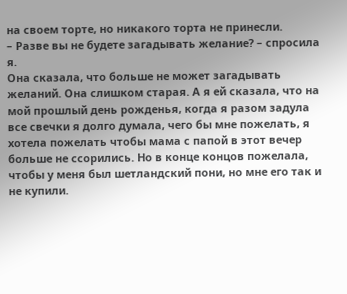на своем торте, но никакого торта не принесли.
– Разве вы не будете загадывать желание? – спросила я.
Она сказала, что больше не может загадывать желаний. Она слишком старая. А я ей сказала, что на мой прошлый день рожденья, когда я разом задула все свечки я долго думала, чего бы мне пожелать, я хотела пожелать чтобы мама с папой в этот вечер больше не ссорились. Но в конце концов пожелала, чтобы у меня был шетландский пони, но мне его так и не купили.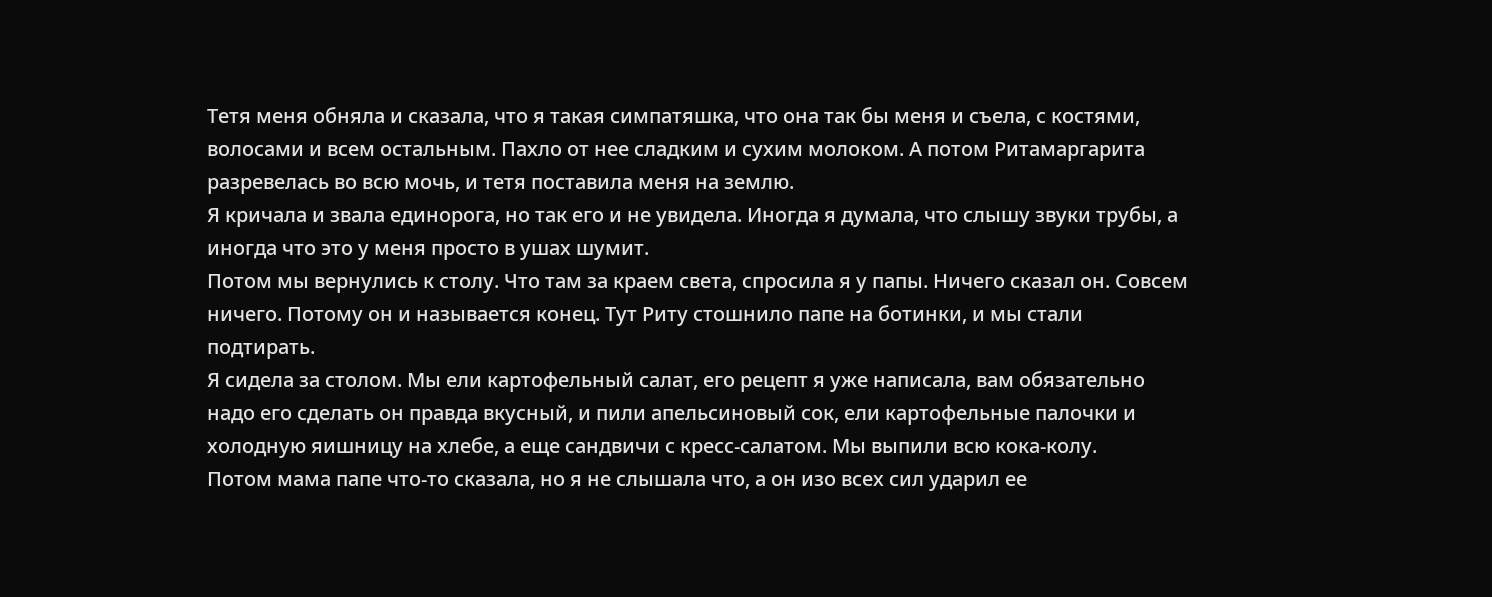Тетя меня обняла и сказала, что я такая симпатяшка, что она так бы меня и съела, с костями, волосами и всем остальным. Пахло от нее сладким и сухим молоком. А потом Ритамаргарита разревелась во всю мочь, и тетя поставила меня на землю.
Я кричала и звала единорога, но так его и не увидела. Иногда я думала, что слышу звуки трубы, а иногда что это у меня просто в ушах шумит.
Потом мы вернулись к столу. Что там за краем света, спросила я у папы. Ничего сказал он. Совсем ничего. Потому он и называется конец. Тут Риту стошнило папе на ботинки, и мы стали подтирать.
Я сидела за столом. Мы ели картофельный салат, его рецепт я уже написала, вам обязательно надо его сделать он правда вкусный, и пили апельсиновый сок, ели картофельные палочки и холодную яишницу на хлебе, а еще сандвичи с кресс-салатом. Мы выпили всю кока-колу.
Потом мама папе что-то сказала, но я не слышала что, а он изо всех сил ударил ее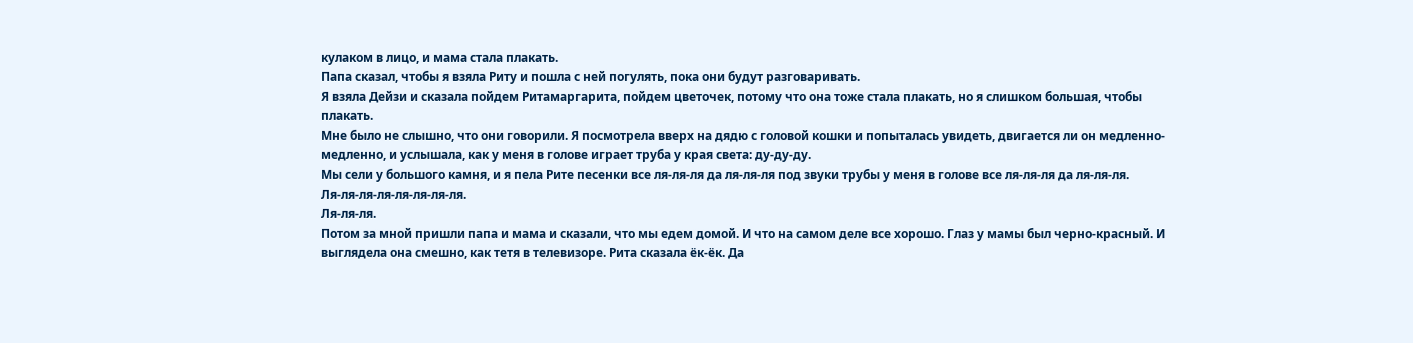кулаком в лицо, и мама стала плакать.
Папа сказал, чтобы я взяла Риту и пошла с ней погулять, пока они будут разговаривать.
Я взяла Дейзи и сказала пойдем Ритамаргарита, пойдем цветочек, потому что она тоже стала плакать, но я слишком большая, чтобы плакать.
Мне было не слышно, что они говорили. Я посмотрела вверх на дядю с головой кошки и попыталась увидеть, двигается ли он медленно-медленно, и услышала, как у меня в голове играет труба у края света: ду-ду-ду.
Мы сели у большого камня, и я пела Рите песенки все ля-ля-ля да ля-ля-ля под звуки трубы у меня в голове все ля-ля-ля да ля-ля-ля.
Ля-ля-ля-ля-ля-ля-ля-ля.
Ля-ля-ля.
Потом за мной пришли папа и мама и сказали, что мы едем домой. И что на самом деле все хорошо. Глаз у мамы был черно-красный. И выглядела она смешно, как тетя в телевизоре. Рита сказала ёк-ёк. Да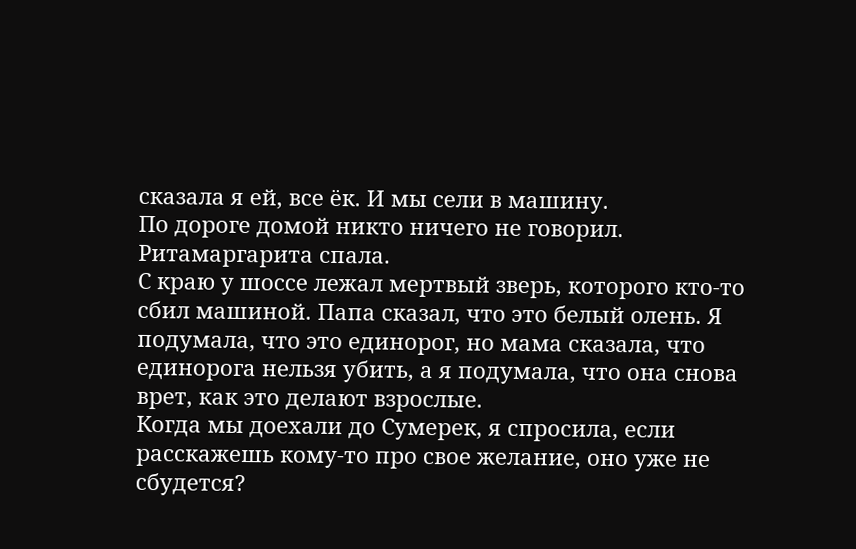сказала я ей, все ёк. И мы сели в машину.
По дороге домой никто ничего не говорил. Ритамаргарита спала.
С краю у шоссе лежал мертвый зверь, которого кто-то сбил машиной. Папа сказал, что это белый олень. Я подумала, что это единорог, но мама сказала, что единорога нельзя убить, а я подумала, что она снова врет, как это делают взрослые.
Когда мы доехали до Сумерек, я спросила, если расскажешь кому-то про свое желание, оно уже не сбудется?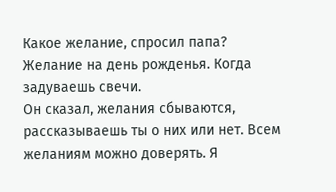Какое желание, спросил папа?
Желание на день рожденья. Когда задуваешь свечи.
Он сказал, желания сбываются, рассказываешь ты о них или нет. Всем желаниям можно доверять. Я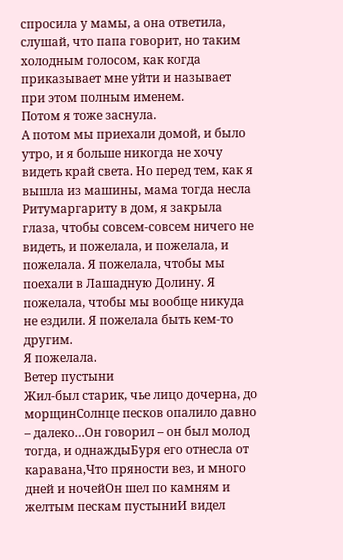спросила у мамы, а она ответила, слушай, что папа говорит, но таким холодным голосом, как когда приказывает мне уйти и называет при этом полным именем.
Потом я тоже заснула.
А потом мы приехали домой, и было утро, и я больше никогда не хочу видеть край света. Но перед тем, как я вышла из машины, мама тогда несла Ритумаргариту в дом, я закрыла глаза, чтобы совсем-совсем ничего не видеть, и пожелала, и пожелала, и пожелала. Я пожелала, чтобы мы поехали в Лашадную Долину. Я пожелала, чтобы мы вообще никуда не ездили. Я пожелала быть кем-то другим.
Я пожелала.
Ветер пустыни
Жил-был старик, чье лицо дочерна, до морщинСолнце песков опалило давно – далеко…Он говорил – он был молод тогда, и однаждыБуря его отнесла от каравана,Что пряности вез, и много дней и ночейОн шел по камням и желтым пескам пустыниИ видел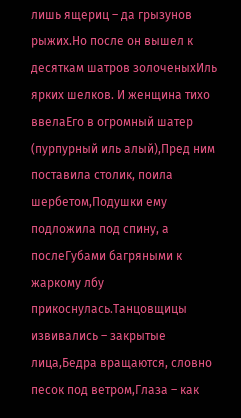лишь ящериц – да грызунов рыжих.Но после он вышел к десяткам шатров золоченыхИль ярких шелков. И женщина тихо ввелаЕго в огромный шатер (пурпурный иль алый),Пред ним поставила столик, поила шербетом,Подушки ему подложила под спину, а послеГубами багряными к жаркому лбу прикоснулась.Танцовщицы извивались – закрытые лица,Бедра вращаются, словно песок под ветром,Глаза – как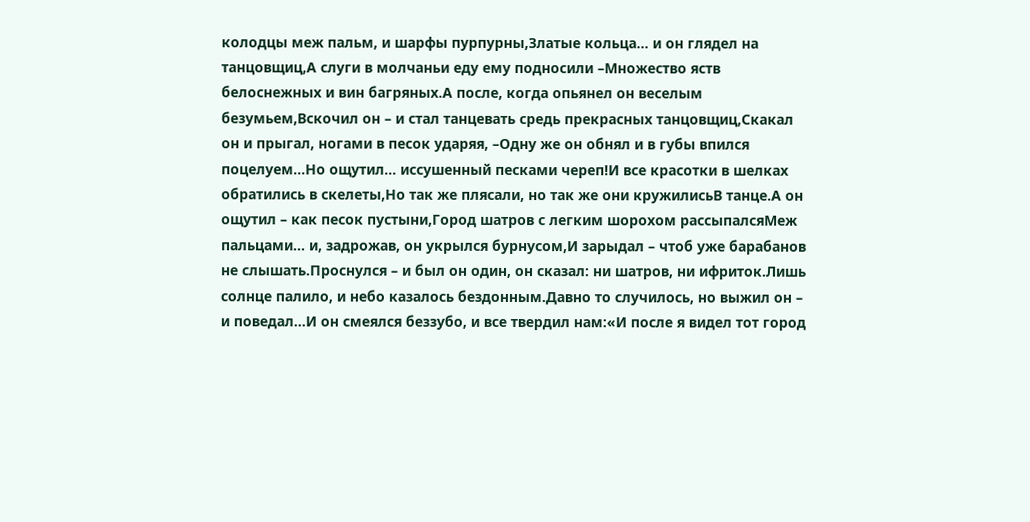колодцы меж пальм, и шарфы пурпурны,Златые кольца… и он глядел на танцовщиц,А слуги в молчаньи еду ему подносили –Множество яств белоснежных и вин багряных.А после, когда опьянел он веселым безумьем,Вскочил он – и стал танцевать средь прекрасных танцовщиц,Скакал он и прыгал, ногами в песок ударяя, –Одну же он обнял и в губы впился поцелуем…Но ощутил… иссушенный песками череп!И все красотки в шелках обратились в скелеты,Но так же плясали, но так же они кружилисьВ танце.А он ощутил – как песок пустыни,Город шатров с легким шорохом рассыпалсяМеж пальцами… и, задрожав, он укрылся бурнусом,И зарыдал – чтоб уже барабанов не слышать.Проснулся – и был он один, он сказал: ни шатров, ни ифриток.Лишь солнце палило, и небо казалось бездонным.Давно то случилось, но выжил он – и поведал…И он смеялся беззубо, и все твердил нам:«И после я видел тот город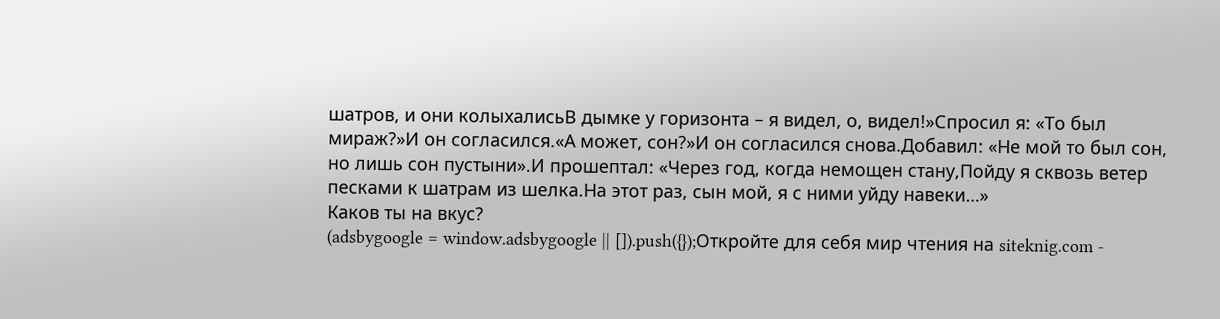шатров, и они колыхалисьВ дымке у горизонта – я видел, о, видел!»Спросил я: «То был мираж?»И он согласился.«А может, сон?»И он согласился снова.Добавил: «Не мой то был сон, но лишь сон пустыни».И прошептал: «Через год, когда немощен стану,Пойду я сквозь ветер песками к шатрам из шелка.На этот раз, сын мой, я с ними уйду навеки…»
Каков ты на вкус?
(adsbygoogle = window.adsbygoogle || []).push({});Откройте для себя мир чтения на siteknig.com -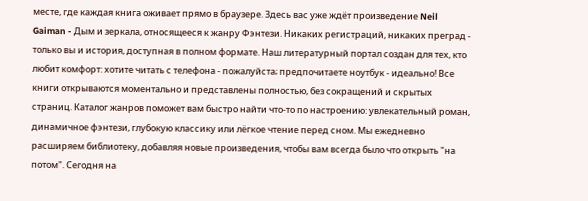месте, где каждая книга оживает прямо в браузере. Здесь вас уже ждёт произведение Neil Gaiman - Дым и зеркала, относящееся к жанру Фэнтези. Никаких регистраций, никаких преград - только вы и история, доступная в полном формате. Наш литературный портал создан для тех, кто любит комфорт: хотите читать с телефона - пожалуйста; предпочитаете ноутбук - идеально! Все книги открываются моментально и представлены полностью, без сокращений и скрытых страниц. Каталог жанров поможет вам быстро найти что-то по настроению: увлекательный роман, динамичное фэнтези, глубокую классику или лёгкое чтение перед сном. Мы ежедневно расширяем библиотеку, добавляя новые произведения, чтобы вам всегда было что открыть "на потом". Сегодня на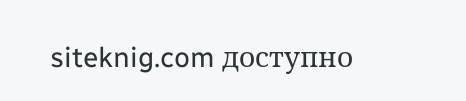siteknig.com доступно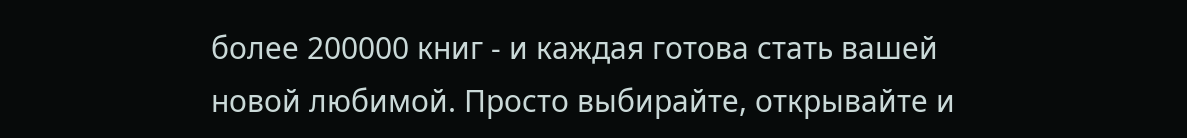более 200000 книг - и каждая готова стать вашей новой любимой. Просто выбирайте, открывайте и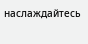наслаждайтесь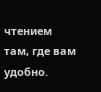чтением там, где вам удобно.